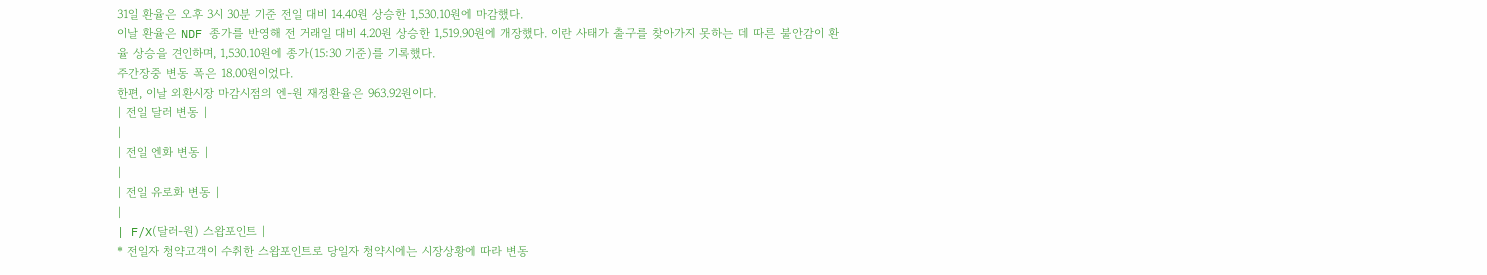31일 환율은 오후 3시 30분 기준 전일 대비 14.40원 상승한 1,530.10원에 마감했다.
이날 환율은 NDF 종가를 반영해 전 거래일 대비 4.20원 상승한 1,519.90원에 개장했다. 이란 사태가 출구를 찾아가지 못하는 데 따른 불안감이 환율 상승을 견인하며, 1,530.10원에 종가(15:30 기준)를 기록했다.
주간장중 변동 폭은 18.00원이었다.
한편, 이날 외환시장 마감시점의 엔-원 재정환율은 963.92원이다.
| 전일 달러 변동 |
|
| 전일 엔화 변동 |
|
| 전일 유로화 변동 |
|
| F/X(달러-원) 스왑포인트 |
* 전일자 청약고객이 수취한 스왑포인트로 당일자 청약시에는 시장상황에 따라 변동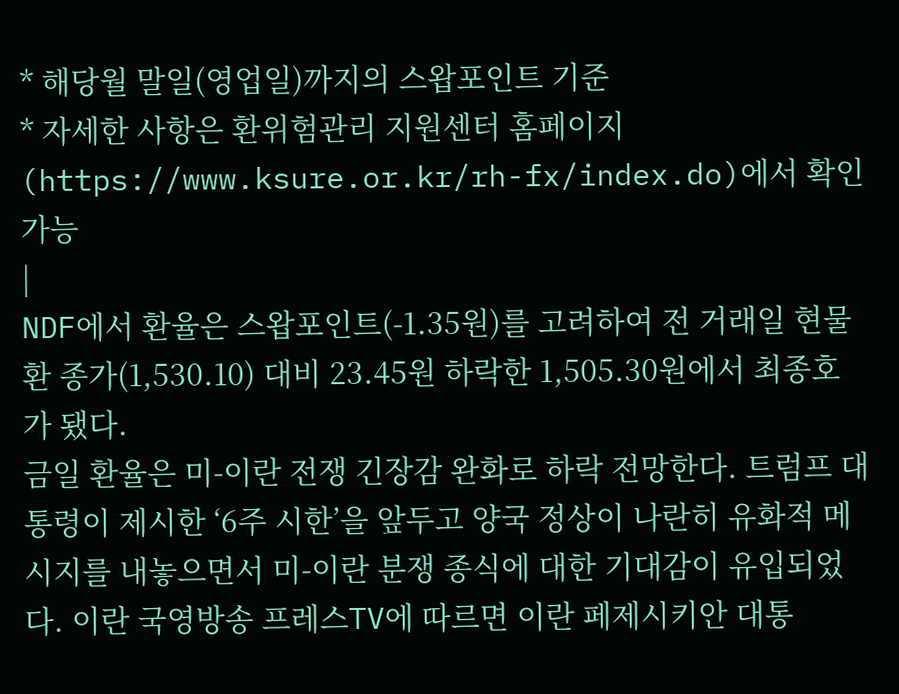* 해당월 말일(영업일)까지의 스왑포인트 기준
* 자세한 사항은 환위험관리 지원센터 홈페이지(https://www.ksure.or.kr/rh-fx/index.do)에서 확인가능
|
NDF에서 환율은 스왑포인트(-1.35원)를 고려하여 전 거래일 현물환 종가(1,530.10) 대비 23.45원 하락한 1,505.30원에서 최종호가 됐다.
금일 환율은 미-이란 전쟁 긴장감 완화로 하락 전망한다. 트럼프 대통령이 제시한 ‘6주 시한’을 앞두고 양국 정상이 나란히 유화적 메시지를 내놓으면서 미-이란 분쟁 종식에 대한 기대감이 유입되었다. 이란 국영방송 프레스TV에 따르면 이란 페제시키안 대통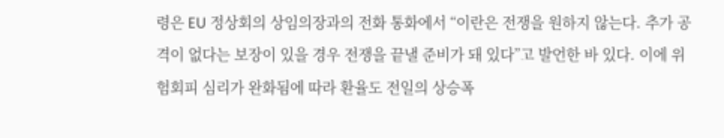령은 EU 정상회의 상임의장과의 전화 통화에서 “이란은 전쟁을 원하지 않는다. 추가 공격이 없다는 보장이 있을 경우 전쟁을 끝낼 준비가 돼 있다”고 발언한 바 있다. 이에 위험회피 심리가 완화됨에 따라 환율도 전일의 상승폭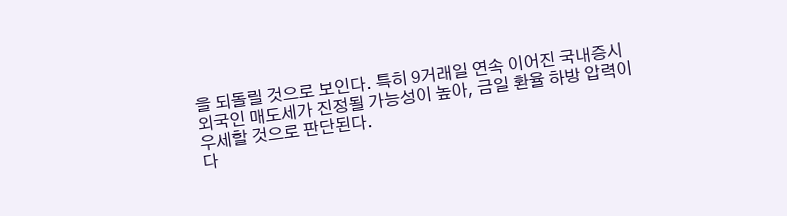을 되돌릴 것으로 보인다. 특히 9거래일 연속 이어진 국내증시 외국인 매도세가 진정될 가능성이 높아, 금일 환율 하방 압력이 우세할 것으로 판단된다.
다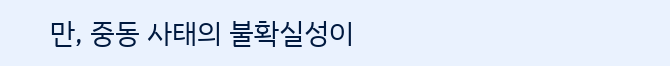만, 중동 사태의 불확실성이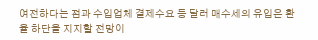여전하다는 점과 수입업체 결제수요 등 달러 매수세의 유입은 환율 하단을 지지할 전망이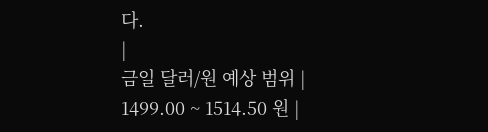다.
|
금일 달러/원 예상 범위 |
1499.00 ~ 1514.50 원 |